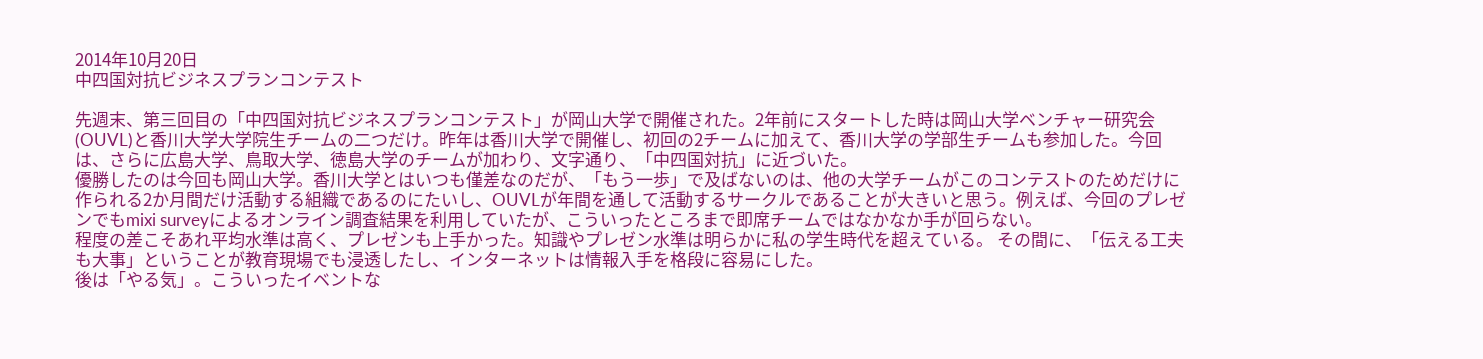2014年10月20日
中四国対抗ビジネスプランコンテスト

先週末、第三回目の「中四国対抗ビジネスプランコンテスト」が岡山大学で開催された。2年前にスタートした時は岡山大学ベンチャー研究会(OUVL)と香川大学大学院生チームの二つだけ。昨年は香川大学で開催し、初回の2チームに加えて、香川大学の学部生チームも参加した。今回は、さらに広島大学、鳥取大学、徳島大学のチームが加わり、文字通り、「中四国対抗」に近づいた。
優勝したのは今回も岡山大学。香川大学とはいつも僅差なのだが、「もう一歩」で及ばないのは、他の大学チームがこのコンテストのためだけに作られる2か月間だけ活動する組織であるのにたいし、OUVLが年間を通して活動するサークルであることが大きいと思う。例えば、今回のプレゼンでもmixi surveyによるオンライン調査結果を利用していたが、こういったところまで即席チームではなかなか手が回らない。
程度の差こそあれ平均水準は高く、プレゼンも上手かった。知識やプレゼン水準は明らかに私の学生時代を超えている。 その間に、「伝える工夫も大事」ということが教育現場でも浸透したし、インターネットは情報入手を格段に容易にした。
後は「やる気」。こういったイベントな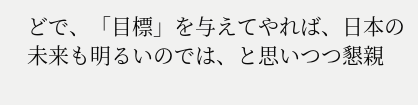どで、「目標」を与えてやれば、日本の未来も明るいのでは、と思いつつ懇親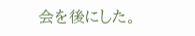会を後にした。